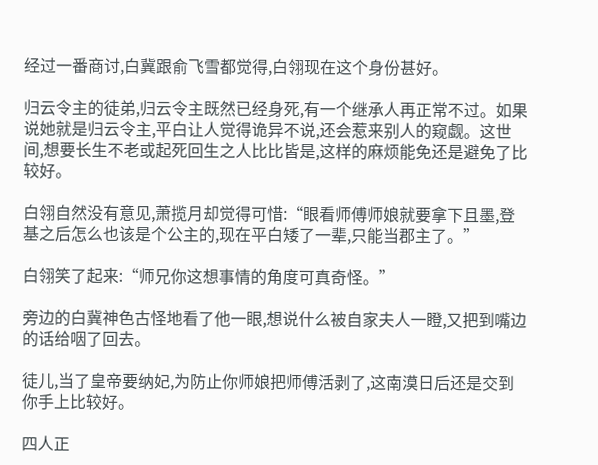经过一番商讨,白冀跟俞飞雪都觉得,白翎现在这个身份甚好。

归云令主的徒弟,归云令主既然已经身死,有一个继承人再正常不过。如果说她就是归云令主,平白让人觉得诡异不说,还会惹来别人的窥觑。这世间,想要长生不老或起死回生之人比比皆是,这样的麻烦能免还是避免了比较好。

白翎自然没有意见,萧揽月却觉得可惜:“眼看师傅师娘就要拿下且墨,登基之后怎么也该是个公主的,现在平白矮了一辈,只能当郡主了。”

白翎笑了起来:“师兄你这想事情的角度可真奇怪。”

旁边的白冀神色古怪地看了他一眼,想说什么被自家夫人一瞪,又把到嘴边的话给咽了回去。

徒儿,当了皇帝要纳妃,为防止你师娘把师傅活剥了,这南漠日后还是交到你手上比较好。

四人正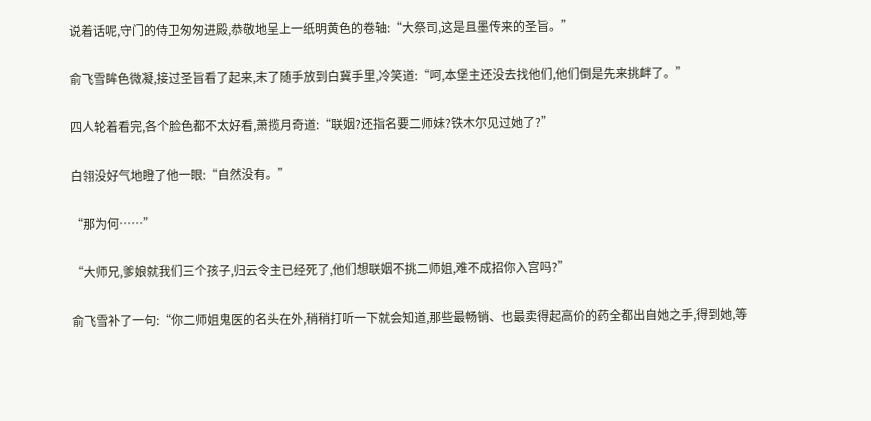说着话呢,守门的侍卫匆匆进殿,恭敬地呈上一纸明黄色的卷轴:“大祭司,这是且墨传来的圣旨。”

俞飞雪眸色微凝,接过圣旨看了起来,末了随手放到白冀手里,冷笑道:“呵,本堡主还没去找他们,他们倒是先来挑衅了。”

四人轮着看完,各个脸色都不太好看,萧揽月奇道:“联姻?还指名要二师妹?铁木尔见过她了?”

白翎没好气地瞪了他一眼:“自然没有。”

“那为何……”

“大师兄,爹娘就我们三个孩子,归云令主已经死了,他们想联姻不挑二师姐,难不成招你入宫吗?”

俞飞雪补了一句:“你二师姐鬼医的名头在外,稍稍打听一下就会知道,那些最畅销、也最卖得起高价的药全都出自她之手,得到她,等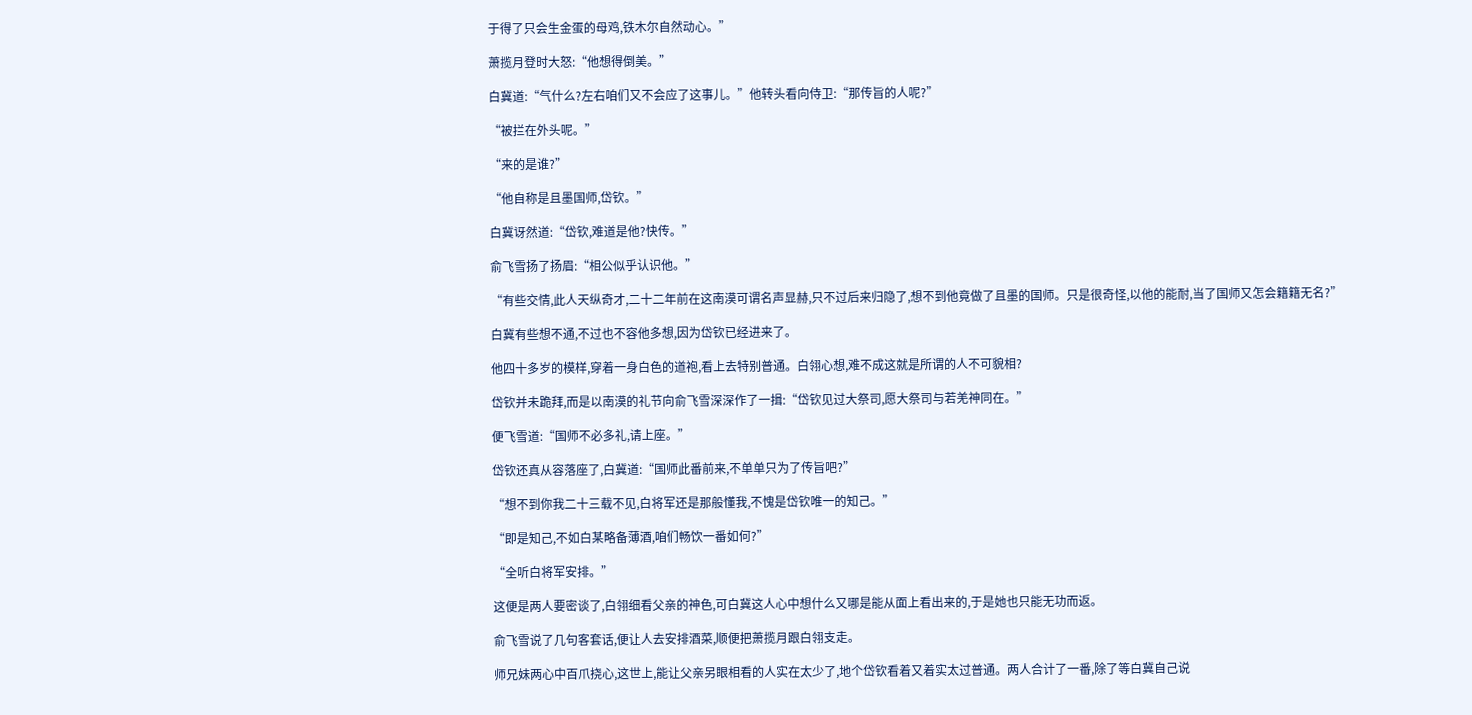于得了只会生金蛋的母鸡,铁木尔自然动心。”

萧揽月登时大怒:“他想得倒美。”

白冀道:“气什么?左右咱们又不会应了这事儿。”他转头看向侍卫:“那传旨的人呢?”

“被拦在外头呢。”

“来的是谁?”

“他自称是且墨国师,岱钦。”

白冀讶然道:“岱钦,难道是他?快传。”

俞飞雪扬了扬眉:“相公似乎认识他。”

“有些交情,此人天纵奇才,二十二年前在这南漠可谓名声显赫,只不过后来归隐了,想不到他竟做了且墨的国师。只是很奇怪,以他的能耐,当了国师又怎会籍籍无名?”

白冀有些想不通,不过也不容他多想,因为岱钦已经进来了。

他四十多岁的模样,穿着一身白色的道袍,看上去特别普通。白翎心想,难不成这就是所谓的人不可貌相?

岱钦并未跪拜,而是以南漠的礼节向俞飞雪深深作了一揖:“岱钦见过大祭司,愿大祭司与若羌神同在。”

便飞雪道:“国师不必多礼,请上座。”

岱钦还真从容落座了,白冀道:“国师此番前来,不单单只为了传旨吧?”

“想不到你我二十三载不见,白将军还是那般懂我,不愧是岱钦唯一的知己。”

“即是知己,不如白某略备薄酒,咱们畅饮一番如何?”

“全听白将军安排。”

这便是两人要密谈了,白翎细看父亲的神色,可白冀这人心中想什么又哪是能从面上看出来的,于是她也只能无功而返。

俞飞雪说了几句客套话,便让人去安排酒菜,顺便把萧揽月跟白翎支走。

师兄妹两心中百爪挠心,这世上,能让父亲另眼相看的人实在太少了,地个岱钦看着又着实太过普通。两人合计了一番,除了等白冀自己说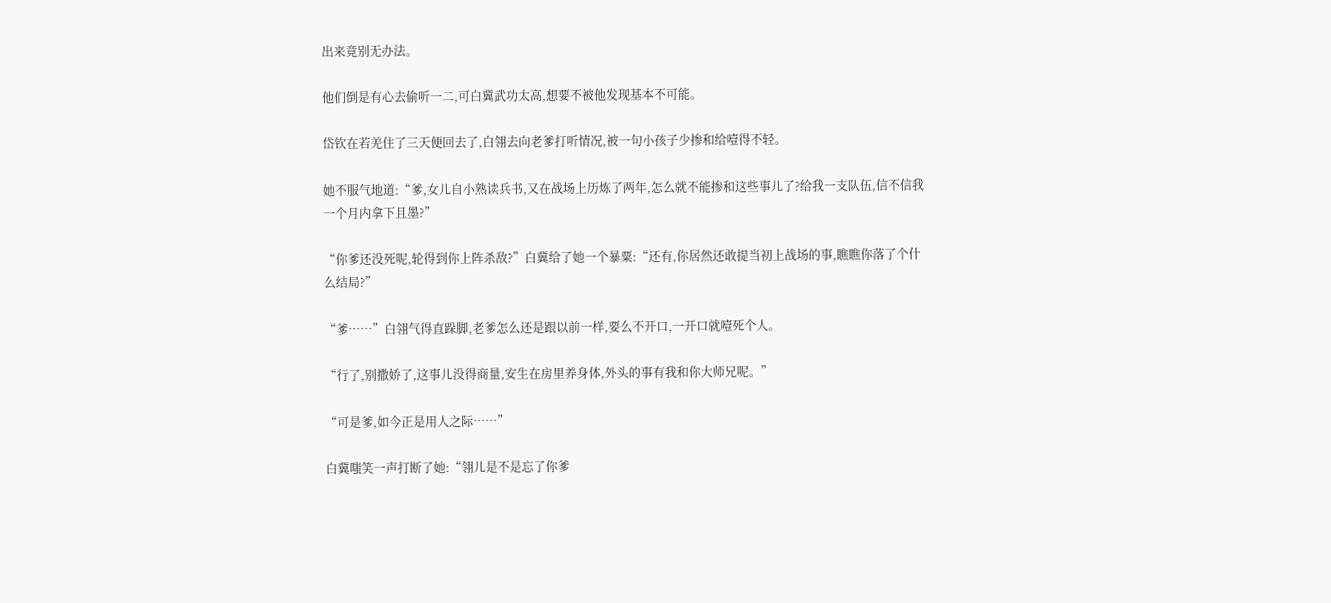出来竟别无办法。

他们倒是有心去偷听一二,可白冀武功太高,想要不被他发现基本不可能。

岱钦在若羌住了三天便回去了,白翎去向老爹打听情况,被一句小孩子少掺和给噎得不轻。

她不服气地道:“爹,女儿自小熟读兵书,又在战场上历炼了两年,怎么就不能掺和这些事儿了?给我一支队伍,信不信我一个月内拿下且墨?”

“你爹还没死呢,轮得到你上阵杀敌?”白冀给了她一个暴粟:“还有,你居然还敢提当初上战场的事,瞧瞧你落了个什么结局?”

“爹……”白翎气得直跺脚,老爹怎么还是跟以前一样,要么不开口,一开口就噎死个人。

“行了,别撒娇了,这事儿没得商量,安生在房里养身体,外头的事有我和你大师兄呢。”

“可是爹,如今正是用人之际……”

白冀嗤笑一声打断了她:“翎儿是不是忘了你爹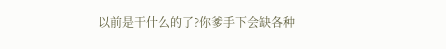以前是干什么的了?你爹手下会缺各种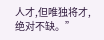人才,但唯独将才,绝对不缺。”